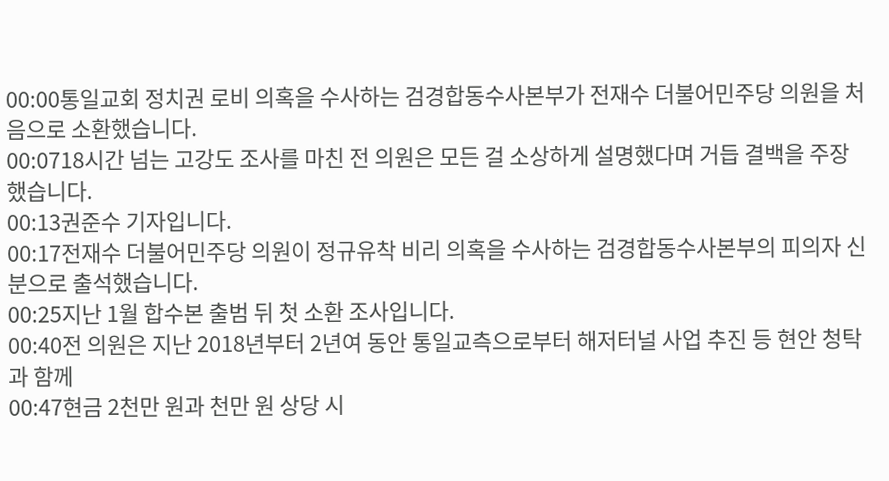00:00통일교회 정치권 로비 의혹을 수사하는 검경합동수사본부가 전재수 더불어민주당 의원을 처음으로 소환했습니다.
00:0718시간 넘는 고강도 조사를 마친 전 의원은 모든 걸 소상하게 설명했다며 거듭 결백을 주장했습니다.
00:13권준수 기자입니다.
00:17전재수 더불어민주당 의원이 정규유착 비리 의혹을 수사하는 검경합동수사본부의 피의자 신분으로 출석했습니다.
00:25지난 1월 합수본 출범 뒤 첫 소환 조사입니다.
00:40전 의원은 지난 2018년부터 2년여 동안 통일교측으로부터 해저터널 사업 추진 등 현안 청탁과 함께
00:47현금 2천만 원과 천만 원 상당 시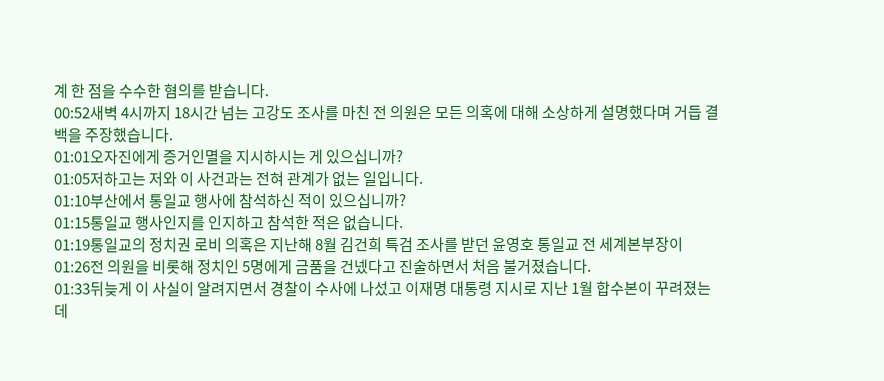계 한 점을 수수한 혐의를 받습니다.
00:52새벽 4시까지 18시간 넘는 고강도 조사를 마친 전 의원은 모든 의혹에 대해 소상하게 설명했다며 거듭 결백을 주장했습니다.
01:01오자진에게 증거인멸을 지시하시는 게 있으십니까?
01:05저하고는 저와 이 사건과는 전혀 관계가 없는 일입니다.
01:10부산에서 통일교 행사에 참석하신 적이 있으십니까?
01:15통일교 행사인지를 인지하고 참석한 적은 없습니다.
01:19통일교의 정치권 로비 의혹은 지난해 8월 김건희 특검 조사를 받던 윤영호 통일교 전 세계본부장이
01:26전 의원을 비롯해 정치인 5명에게 금품을 건넸다고 진술하면서 처음 불거졌습니다.
01:33뒤늦게 이 사실이 알려지면서 경찰이 수사에 나섰고 이재명 대통령 지시로 지난 1월 합수본이 꾸려졌는데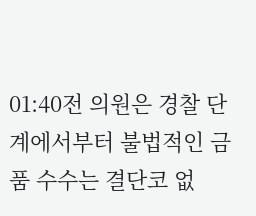01:40전 의원은 경찰 단계에서부터 불법적인 금품 수수는 결단코 없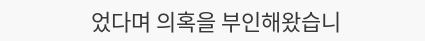었다며 의혹을 부인해왔습니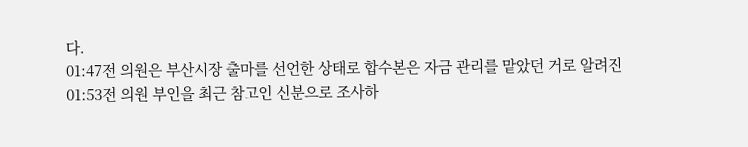다.
01:47전 의원은 부산시장 출마를 선언한 상태로 합수본은 자금 관리를 맡았던 거로 알려진
01:53전 의원 부인을 최근 참고인 신분으로 조사하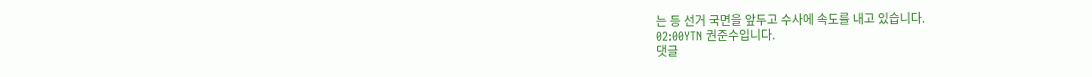는 등 선거 국면을 앞두고 수사에 속도를 내고 있습니다.
02:00YTN 권준수입니다.
댓글